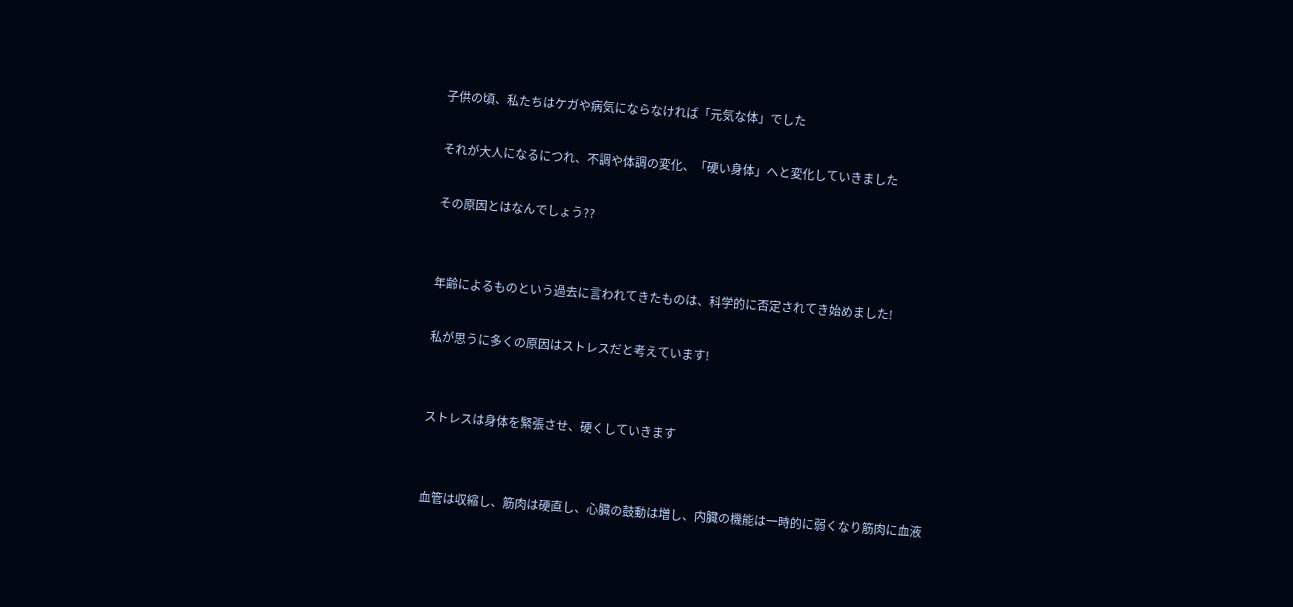子供の頃、私たちはケガや病気にならなければ「元気な体」でした

それが大人になるにつれ、不調や体調の変化、「硬い身体」へと変化していきました

その原因とはなんでしょう??


年齢によるものという過去に言われてきたものは、科学的に否定されてき始めました!

私が思うに多くの原因はストレスだと考えています!


ストレスは身体を緊張させ、硬くしていきます


血管は収縮し、筋肉は硬直し、心臓の鼓動は増し、内臓の機能は一時的に弱くなり筋肉に血液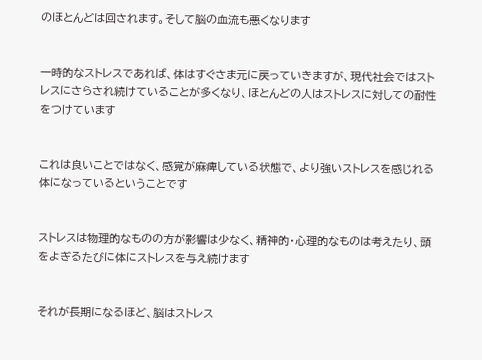のほとんどは回されます。そして脳の血流も悪くなります


一時的なストレスであれば、体はすぐさま元に戻っていきますが、現代社会ではストレスにさらされ続けていることが多くなり、ほとんどの人はストレスに対しての耐性をつけています


これは良いことではなく、感覚が麻痺している状態で、より強いストレスを感じれる体になっているということです


ストレスは物理的なものの方が影響は少なく、精神的・心理的なものは考えたり、頭をよぎるたびに体にストレスを与え続けます


それが長期になるほど、脳はストレス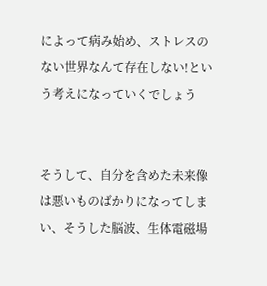によって病み始め、ストレスのない世界なんて存在しない!という考えになっていくでしょう


そうして、自分を含めた未来像は悪いものばかりになってしまい、そうした脳波、生体電磁場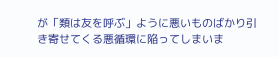が「類は友を呼ぶ」ように悪いものばかり引き寄せてくる悪循環に陥ってしまいま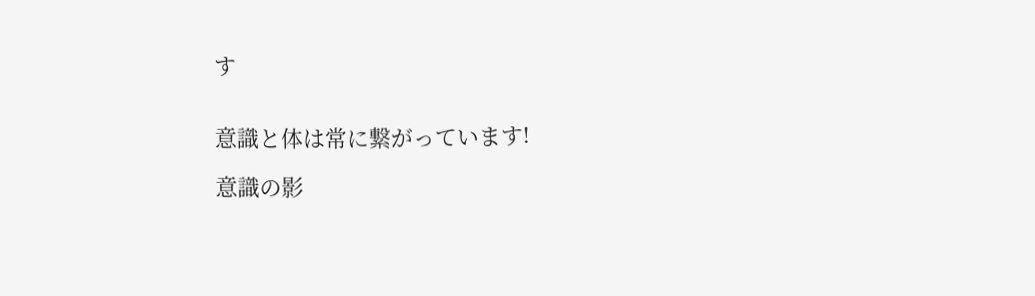す


意識と体は常に繋がっています!

意識の影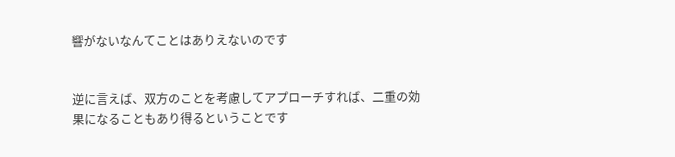響がないなんてことはありえないのです


逆に言えば、双方のことを考慮してアプローチすれば、二重の効果になることもあり得るということです